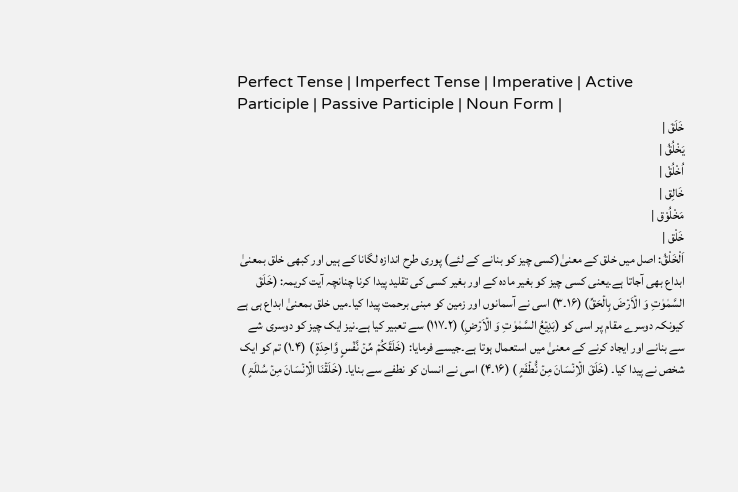Perfect Tense | Imperfect Tense | Imperative | Active Participle | Passive Participle | Noun Form |
خَلَقَ |
يَخْلُقُ |
اُخْلُقْ |
خَالِق |
مَخْلُوْق |
خَلْق |
اَلْخَلْقُ: اصل میں خلق کے معنیٰ(کسی چیز کو بنانے کے لئے) پوری طرح اندازہ لگانا کے ہیں اور کبھی خلق بمعنیٰ ابداع بھی آجاتا ہے۔یعنی کسی چیز کو بغیر مادہ کے اور بغیر کسی کی تقلید پیدا کرنا چنانچہ آیت کریمہ: (خَلَقَ السَّمٰوٰتِ وَ الۡاَرۡضَ بِالۡحَقِّ) (۱۶۔۳) اسی نے آسمانوں اور زمین کو مبنی برحمت پیدا کیا۔میں خلق بمعنیٰ ابداع ہی ہے کیونکہ دوسرے مقام پر اسی کو (بَدِیۡعُ السَّمٰوٰتِ وَ الۡاَرۡضِ) (۲۔۱۱۷) سے تعبیر کیا ہے۔نیز ایک چیز کو دوسری شے سے بنانے اور ایجاد کرنے کے معنیٰ میں استعمال ہوتا ہے۔جیسے فرمایا: (خَلَقَکُمۡ مِّنۡ نَّفۡسٍ وَّاحِدَۃٍ ) (۴۔۱) تم کو ایک شخص نے پیدا کیا۔ (خَلَقَ الۡاِنۡسَانَ مِنۡ نُّطۡفَۃٍ ) (۱۶۔۴) اسی نے انسان کو نطفے سے بنایا۔ (خَلَقۡنَا الۡاِنۡسَانَ مِنۡ سُلٰلَۃٍ )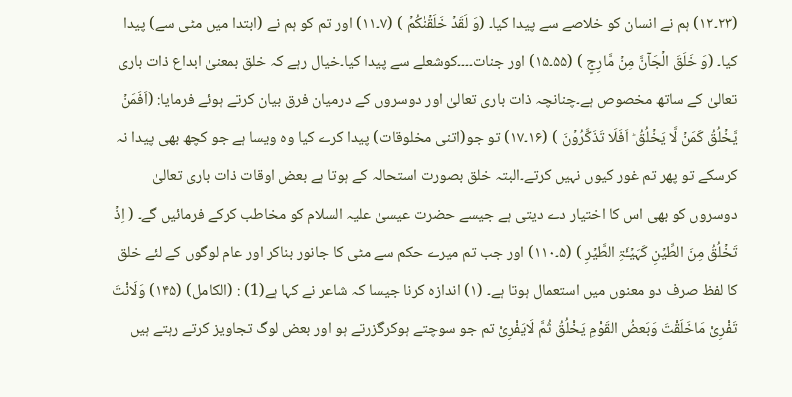(۲۳۔۱۲) ہم نے انسان کو خلاصے سے پیدا کیا۔ (وَ لَقَدۡ خَلَقۡنٰکُمۡ ) (۷۔۱۱) اور تم کو ہم نے (ابتدا میں مٹی سے) پیدا کیا۔ (وَ خَلَقَ الۡجَآنَّ مِنۡ مَّارِجٍ ) (۵۵۔۱۵) اور جنات۔۔۔۔کوشعلے سے پیدا کیا۔خیال رہے کہ خلق بمعنیٰ ابداع ذات باری تعالیٰ کے ساتھ مخصوص ہے۔چنانچہ ذات باری تعالیٰ اور دوسروں کے درمیان فرق بیان کرتے ہوئے فرمایا: (اَفَمَنۡ یَّخۡلُقُ کَمَنۡ لَّا یَخۡلُقُ ؕ اَفَلَا تَذَکَّرُوۡنَ ) (۱۶۔۱۷) تو جو(اتنی مخلوقات) پیدا کرے کیا وہ ویسا ہے جو کچھ بھی پیدا نہ کرسکے تو پھر تم غور کیوں نہیں کرتے۔البتہ خلق بصورت استحالہ کے ہوتا ہے بعض اوقات ذات باری تعالیٰ دوسروں کو بھی اس کا اختیار دے دیتی ہے جیسے حضرت عیسیٰ علیہ السلام کو مخاطب کرکے فرمائیں گے۔ ( اِذۡ تَخۡلُقُ مِنَ الطِّیۡنِ کَہَیۡـَٔۃِ الطَّیۡرِ ) (۵۔۱۱۰) اور جب تم میرے حکم سے مٹی کا جانور بناکر اور عام لوگوں کے لئے خلق کا لفظ صرف دو معنوں میں استعمال ہوتا ہے۔ (۱) اندازہ کرنا جیسا کہ شاعر نے کہا ہے(1) : (الکامل) (۱۴۵) وَلَانْتَ تَفْرِیْ مَاخَلَقْتَ وَبَعضُ القَوْمِ یَخْلُقُ ثُمَّ لَایَفْرِیْ تم جو سوچتے ہوکرگزرتے ہو اور بعض لوگ تجاویز کرتے رہتے ہیں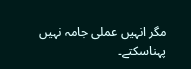مگر انہیں عملی جامہ نہیں پہناسکتے۔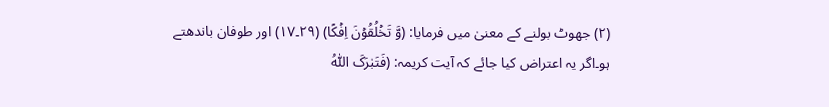(۲) جھوٹ بولنے کے معنیٰ میں فرمایا: (وَّ تَخۡلُقُوۡنَ اِفۡکًا) (۲۹۔۱۷) اور طوفان باندھتے ہو۔اگر یہ اعتراض کیا جائے کہ آیت کریمہ: (فَتَبٰرَکَ اللّٰہُ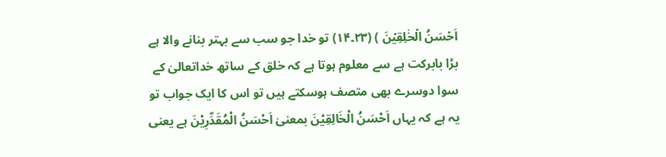اَحۡسَنُ الۡخٰلِقِیۡنَ ) (۲۳۔۱۴) تو خدا جو سب سے بہتر بنانے والا ہے بڑا بابرکت ہے سے معلوم ہوتا ہے کہ خلق کے ساتھ خداتعالیٰ کے سوا دوسرے بھی متصف ہوسکتے ہیں تو اس کا ایک جواب تو یہ ہے کہ یہاں اَحْسَنُ الْخَالِقِیْنَ بمعنیٰ اَحْسَنُ الْمُقَدِّرِیْنَ ہے یعنی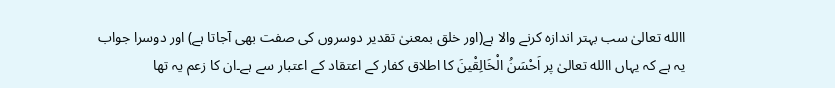االله تعالیٰ سب بہتر اندازہ کرنے والا ہے(اور خلق بمعنیٰ تقدیر دوسروں کی صفت بھی آجاتا ہے) اور دوسرا جواب یہ ہے کہ یہاں االله تعالیٰ پر اَحْسَنُ الْخَالِقْینَ کا اطلاق کفار کے اعتقاد کے اعتبار سے ہے۔ان کا زعم یہ تھا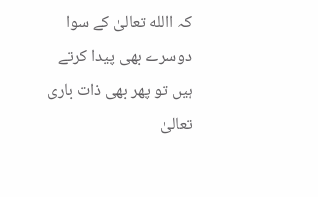کہ االله تعالیٰ کے سوا دوسرے بھی پیدا کرتے ہیں تو پھر بھی ذات باری تعالیٰ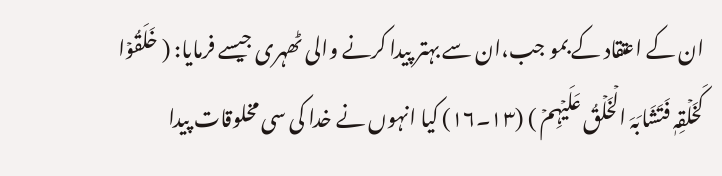ان کے اعتقاد کے بمو جب،ان سے بہتر پیدا کرنے والی ٹھہری جیسے فرمایا: ( خَلَقُوۡا کَخَلۡقِہٖ فَتَشَابَہَ الۡخَلۡقُ عَلَیۡہِمۡ ) (۱۳۔۱۶) کیا انہوں نے خدا کی سی مخلوقات پیدا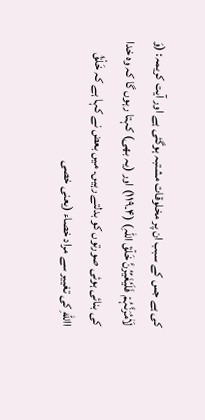کی ہے جس کے سبب ان پر مخلوقات مشتبہ ہوگئی ہے اور آیت کریمہ: (وَ لَاٰمُرَنَّہُمۡ فَلَیُغَیِّرُنَّ خَلۡقَ اللّٰہِ) (۴۔۱۱۹) اور (یہ بھی) کہتا رہوں گا کہ وہ خدا کی بنائی ہوئی صورتوں کو بدلتے رہیں۔ میں بعض نے کہا ہے کہ خَلْقُ االلهِ کی تغییر سے مراد خصاء (یعنی خصی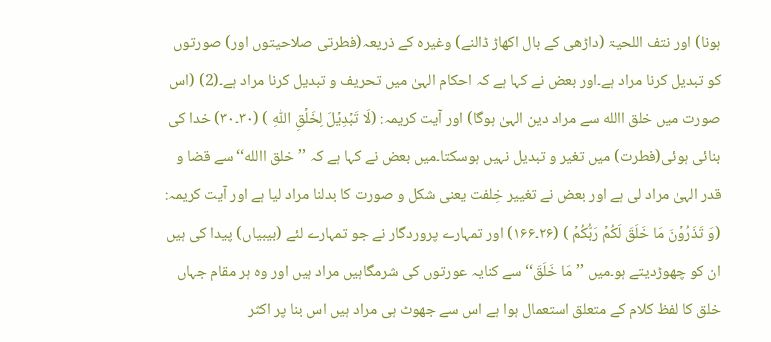ہونا) اور نتف اللحیۃ (داڑھی کے بال اکھاڑ ڈالنے) وغیرہ کے ذریعہ(فطرتی صلاحیتوں اور) صورتوں کو تبدیل کرنا مراد ہے۔اور بعض نے کہا ہے کہ احکام الہیٰ میں تحریف و تبدیل کرنا مراد ہے۔(2) (اس صورت میں خلق االله سے مراد دین الہیٰ ہوگا) اور آیت کریمہ: (لَا تَبۡدِیۡلَ لِخَلۡقِ اللّٰہِ ) (۳۰۔۳۰) خدا کی بنائی ہوئی(فطرت) میں تغیر و تبدیل نہیں ہوسکتا۔میں بعض نے کہا ہے کہ ’’خلق االله‘‘سے قضا و قدر الہیٰ مراد لی ہے اور بعض نے تغییر خِلفت یعنی شکل و صورت کا بدلنا مراد لیا ہے اور آیت کریمہ: (وَ تَذَرُوۡنَ مَا خَلَقَ لَکُمۡ رَبُّکُمۡ ) (۲۶۔۱۶۶) اور تمہارے پروردگار نے جو تمہارے لئے (بیبیاں) پیدا کی ہیں ان کو چھوڑدیتے ہو۔میں ’’مَا خَلَقَ‘‘سے کنایہ عورتوں کی شرمگاہیں مراد ہیں اور وہ ہر مقام جہاں خلق کا لفظ کلام کے متعلق استعمال ہوا ہے اس سے جھوٹ ہی مراد ہیں اس بنا پر اکثر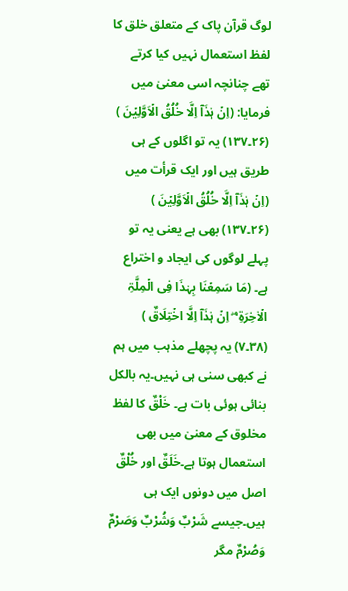لوگ قرآن پاک کے متعلق خلق کا لفظ استعمال نہیں کیا کرتے تھے چنانچہ اسی معنیٰ میں فرمایا: (اِنۡ ہٰذَاۤ اِلَّا خُلُقُ الۡاَوَّلِیۡنَ ) (۲۶۔۱۳۷) یہ تو اگلوں کے ہی طریق ہیں اور ایک قرأت میں (اِنۡ ہٰذَاۤ اِلَّا خُلُقُ الۡاَوَّلِیۡنَ ) (۲۶۔۱۳۷) بھی ہے یعنی یہ تو پہلے لوگوں کی ایجاد و اختراع ہے۔ (مَا سَمِعۡنَا بِہٰذَا فِی الۡمِلَّۃِ الۡاٰخِرَۃِ ۚ ۖ اِنۡ ہٰذَاۤ اِلَّا اخۡتِلَاقٌ ) (۳۸۔۷) یہ پچھلے مذہب میں ہم نے کبھی سنی ہی نہیں۔یہ بالکل بنائی ہوئی بات ہے۔ خَلْقٌ کا لفظ مخلوق کے معنیٰ میں بھی استعمال ہوتا ہے۔خَلَقٌ اور خُلْقٌ اصل میں دونوں ایک ہی ہیں۔جیسے شَرْبٌ وَشُرْبٌ وَصَرْمٌ وَصُرْمٌ مگر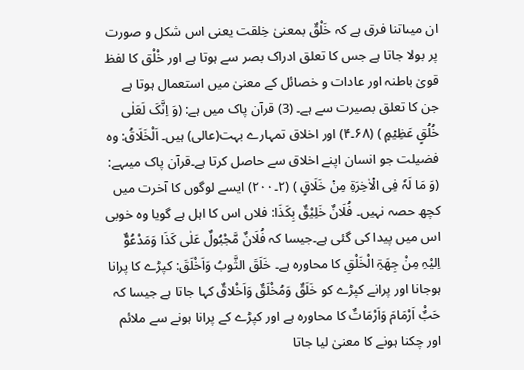ان میںاتنا فرق ہے کہ خَلْقٌ بمعنیٰ خِلقت یعنی اس شکل و صورت پر بولا جاتا ہے جس کا تعلق ادراک بصر سے ہوتا ہے اور خْلْق کا لفظ قویٰ باطنہ اور عادات و خصائل کے معنیٰ میں استعمال ہوتا ہے جن کا تعلق بصیرت سے ہے۔ (3) قرآن پاک میں ہے: (وَ اِنَّکَ لَعَلٰی خُلُقٍ عَظِیۡمٍ ) (۶۸۔۴) اور اخلاق تمہارے بہت(عالی) ہیں۔ اَلْخَلَاقُ: وہ فضیلت جو انسان اپنے اخلاق سے حاصل کرتا ہے۔قرآن پاک میںہے: (وَ مَا لَہٗ فِی الۡاٰخِرَۃِ مِنۡ خَلَاقٍ ) (۲۔۲۰۰) ایسے لوگوں کا آخرت میں کچھ حصہ نہیں۔ فُلَانٌ خَلِیْقٌ بِکَذَا: فلاں اس کا اہل ہے گویا وہ خوبی اس میں پیدا کی گئی ہے۔جیسا کہ فُلَانٌ مَّجْبُولٌ عَلٰی کَذَا وَمَدْعُوٌّ اِلیْہِ مِنْ جِھَۃِ الْخَلْقِ کا محاورہ ہے۔ خَلَقَ الثَّوبُ وَاَخْلَقَ: کپڑے کا پرانا ہوجانا اور پرانے کپڑے کو خَلَقٌ وَمُخْلَقٌ وَاَخْلاقٌ کہا جاتا ہے جیسا کہ حَبٌْ اَرْمَامَ وَاَرْمَاتٌ کا محاورہ ہے اور کپڑے کے پرانا ہونے سے ملائم اور چکنا ہونے کا معنیٰ لیا جاتا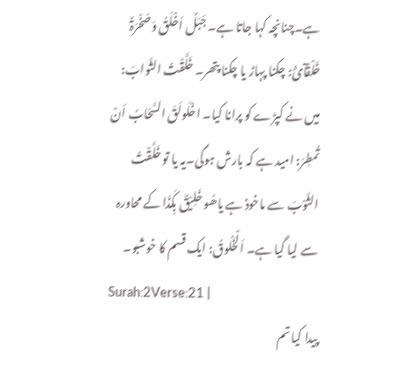ہے۔چنانچہ کہا جاتا ہے۔ جَبَلٌ اَخْلَقُ وَصَخْرَۃٌ خَلْقَآئُ: چکنا پہاڑ یا چکنا پتھر۔ خَلَّقْتُ الثَّوابَ: میں نے کپڑے کو پرانا کیا۔ اخْلَولَقَ السَّحَابُ اَنْ تُمطِرَ: امید ہے کہ بارش ہوگی۔یہ یا تو خَلَّقْتُ الثَّوْبَ سے ماخوذ ہے یاھُو خَلِیْقٌ بِکَذَا کے محاورہ سے لیا گیا ہے۔ اَلْخَلُوقُ: ایک قسم کا خوشبو۔
Surah:2Verse:21 |
پیدا کیا تم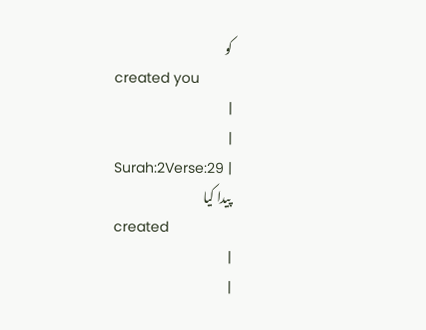کو
created you
|
|
Surah:2Verse:29 |
پیدا کیا
created
|
|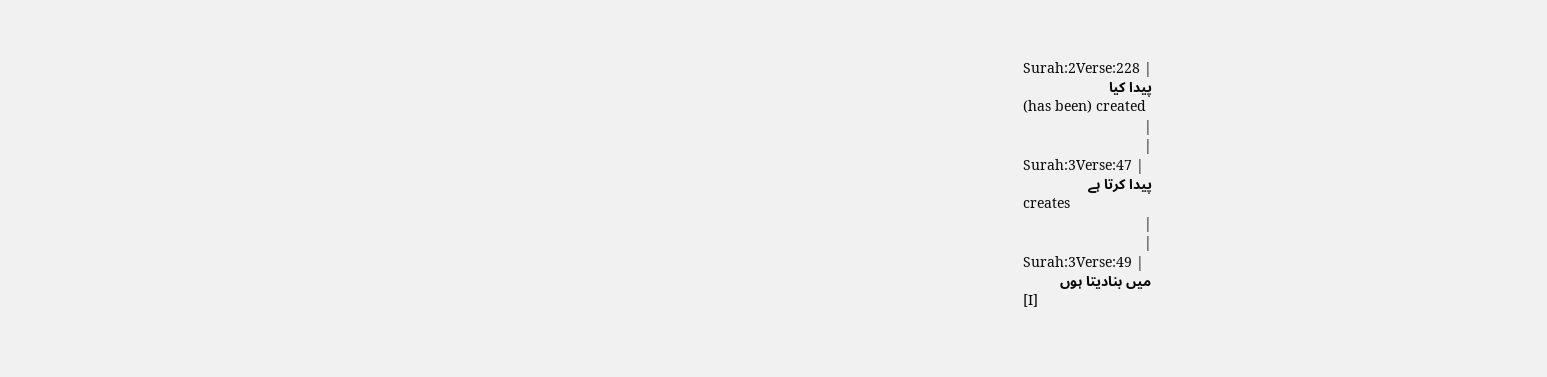Surah:2Verse:228 |
پیدا کیا
(has been) created
|
|
Surah:3Verse:47 |
پیدا کرتا ہے
creates
|
|
Surah:3Verse:49 |
میں بنادیتا ہوں
[I]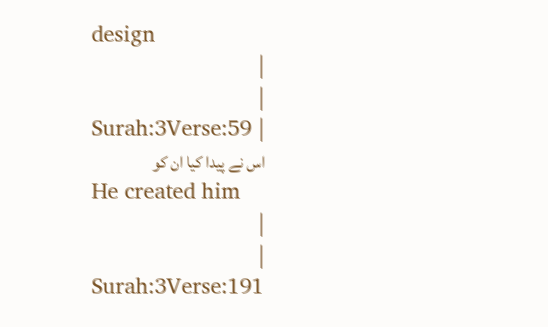design
|
|
Surah:3Verse:59 |
اس نے پیدا کیا ان کو
He created him
|
|
Surah:3Verse:191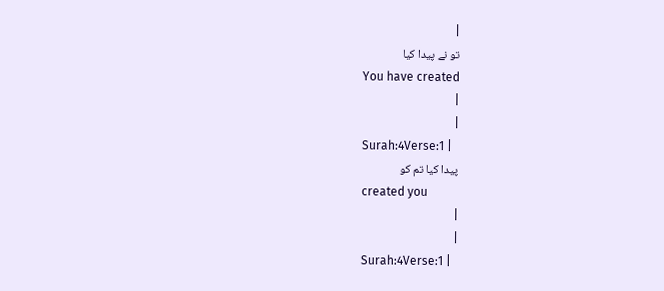|
تو نے پیدا کیا
You have created
|
|
Surah:4Verse:1 |
پیدا کیا تم کو
created you
|
|
Surah:4Verse:1 |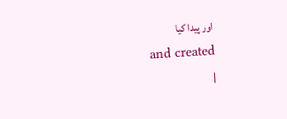اور پیدا کیا
and created
|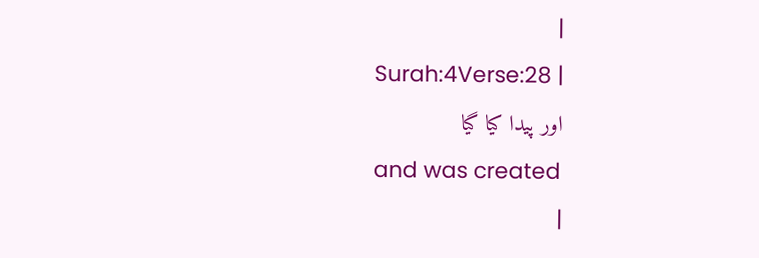|
Surah:4Verse:28 |
اور پیدا کیا گیا
and was created
|